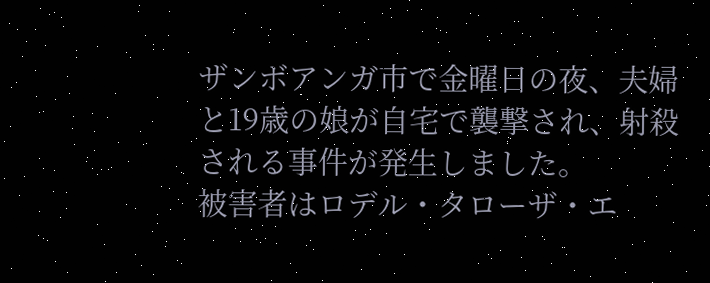ザンボアンガ市で金曜日の夜、夫婦と19歳の娘が自宅で襲撃され、射殺される事件が発生しました。
被害者はロデル・タローザ・エ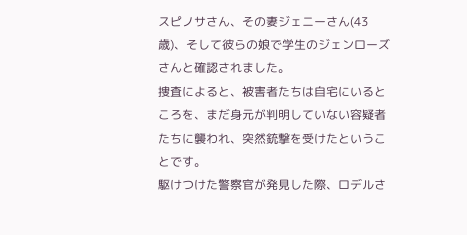スピノサさん、その妻ジェニーさん(43歳)、そして彼らの娘で学生のジェンローズさんと確認されました。
捜査によると、被害者たちは自宅にいるところを、まだ身元が判明していない容疑者たちに襲われ、突然銃撃を受けたということです。
駆けつけた警察官が発見した際、ロデルさ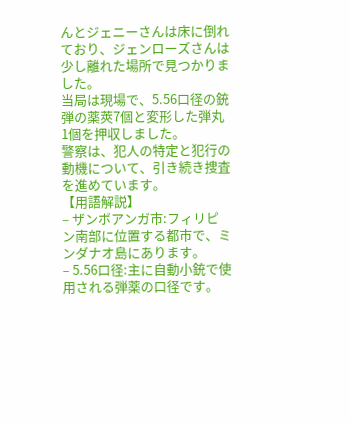んとジェニーさんは床に倒れており、ジェンローズさんは少し離れた場所で見つかりました。
当局は現場で、5.56口径の銃弾の薬莢7個と変形した弾丸1個を押収しました。
警察は、犯人の特定と犯行の動機について、引き続き捜査を進めています。
【用語解説】
– ザンボアンガ市:フィリピン南部に位置する都市で、ミンダナオ島にあります。
– 5.56口径:主に自動小銃で使用される弾薬の口径です。